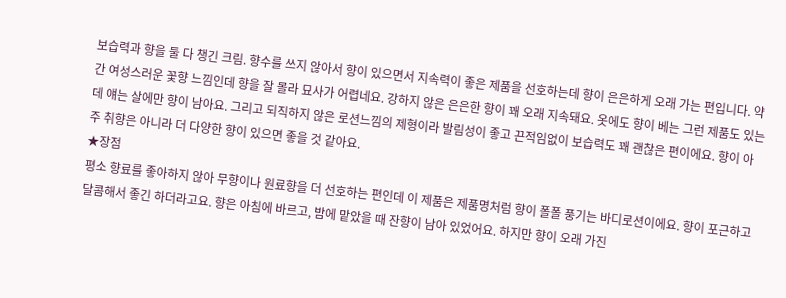보습력과 향을 둘 다 챙긴 크림. 향수를 쓰지 않아서 향이 있으면서 지속력이 좋은 제품을 선호하는데 향이 은은하게 오래 가는 편입니다. 약간 여성스러운 꽃향 느낌인데 향을 잘 몰라 묘사가 어렵네요. 강하지 않은 은은한 향이 꽤 오래 지속돼요. 옷에도 향이 베는 그런 제품도 있는데 얘는 살에만 향이 남아요. 그리고 되직하지 않은 로션느낌의 제형이라 발림성이 좋고 끈적임없이 보습력도 꽤 괜찮은 편이에요. 향이 아주 취향은 아니라 더 다양한 향이 있으면 좋을 것 같아요.
★장점
평소 향료를 좋아하지 않아 무향이나 원료향을 더 선호하는 편인데 이 제품은 제품명처럼 향이 폴폴 풍기는 바디로션이에요. 향이 포근하고 달콤해서 좋긴 하더라고요. 향은 아침에 바르고, 밤에 맡았을 때 잔향이 남아 있었어요. 하지만 향이 오래 가진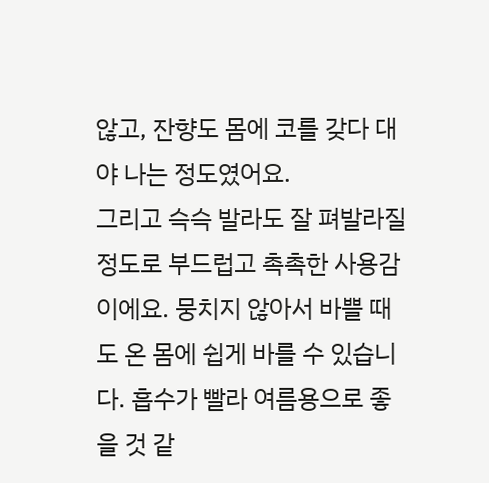않고, 잔향도 몸에 코를 갖다 대야 나는 정도였어요.
그리고 슥슥 발라도 잘 펴발라질 정도로 부드럽고 촉촉한 사용감이에요. 뭉치지 않아서 바쁠 때도 온 몸에 쉽게 바를 수 있습니다. 흡수가 빨라 여름용으로 좋을 것 같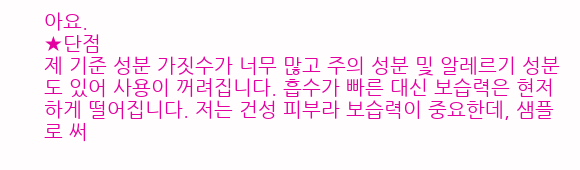아요.
★단점
제 기준 성분 가짓수가 너무 많고 주의 성분 및 알레르기 성분도 있어 사용이 꺼려집니다. 흡수가 빠른 대신 보습력은 현저하게 떨어집니다. 저는 건성 피부라 보습력이 중요한데, 샘플로 써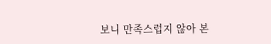보니 만족스럽지 않아 본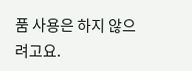품 사용은 하지 않으려고요.